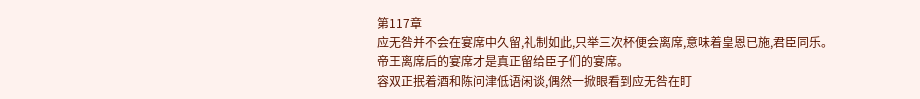第117章
应无咎并不会在宴席中久留,礼制如此,只举三次杯便会离席,意味着皇恩已施,君臣同乐。
帝王离席后的宴席才是真正留给臣子们的宴席。
容双正抿着酒和陈问津低语闲谈,偶然一掀眼看到应无咎在盯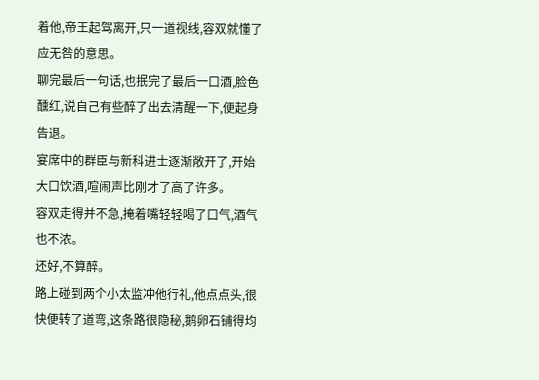着他,帝王起驾离开,只一道视线,容双就懂了应无咎的意思。
聊完最后一句话,也抿完了最后一口酒,脸色醺红,说自己有些醉了出去清醒一下,便起身告退。
宴席中的群臣与新科进士逐渐敞开了,开始大口饮酒,喧闹声比刚才了高了许多。
容双走得并不急,掩着嘴轻轻喝了口气,酒气也不浓。
还好,不算醉。
路上碰到两个小太监冲他行礼,他点点头,很快便转了道弯,这条路很隐秘,鹅卵石铺得均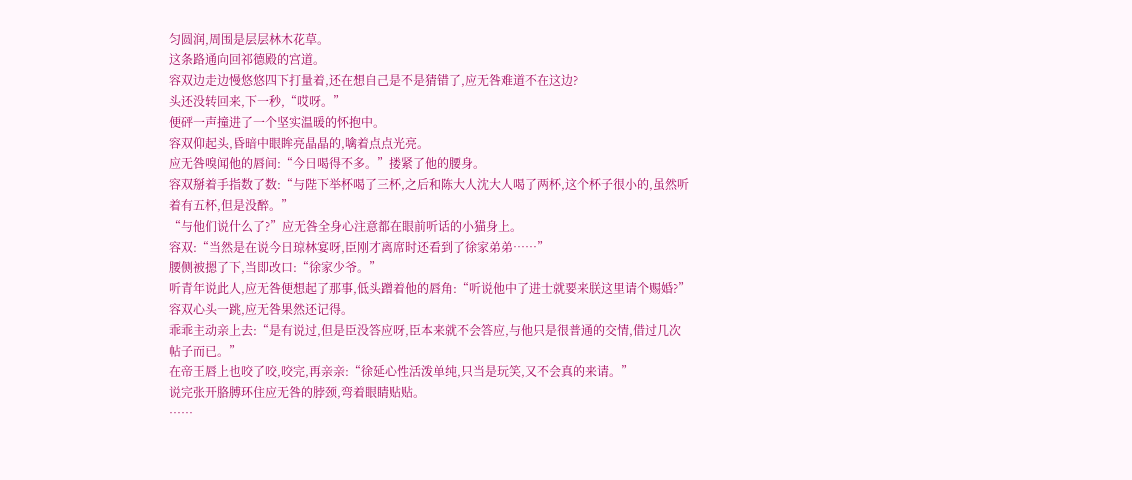匀圆润,周围是层层林木花草。
这条路通向回祁德殿的宫道。
容双边走边慢悠悠四下打量着,还在想自己是不是猜错了,应无咎难道不在这边?
头还没转回来,下一秒,“哎呀。”
便砰一声撞进了一个坚实温暖的怀抱中。
容双仰起头,昏暗中眼眸亮晶晶的,噙着点点光亮。
应无咎嗅闻他的唇间:“今日喝得不多。”搂紧了他的腰身。
容双掰着手指数了数:“与陛下举杯喝了三杯,之后和陈大人沈大人喝了两杯,这个杯子很小的,虽然听着有五杯,但是没醉。”
“与他们说什么了?”应无咎全身心注意都在眼前听话的小猫身上。
容双:“当然是在说今日琼林宴呀,臣刚才离席时还看到了徐家弟弟……”
腰侧被摁了下,当即改口:“徐家少爷。”
听青年说此人,应无咎便想起了那事,低头蹭着他的唇角:“听说他中了进士就要来朕这里请个赐婚?”
容双心头一跳,应无咎果然还记得。
乖乖主动亲上去:“是有说过,但是臣没答应呀,臣本来就不会答应,与他只是很普通的交情,借过几次帖子而已。”
在帝王唇上也咬了咬,咬完,再亲亲:“徐延心性活泼单纯,只当是玩笑,又不会真的来请。”
说完张开胳膊环住应无咎的脖颈,弯着眼睛贴贴。
……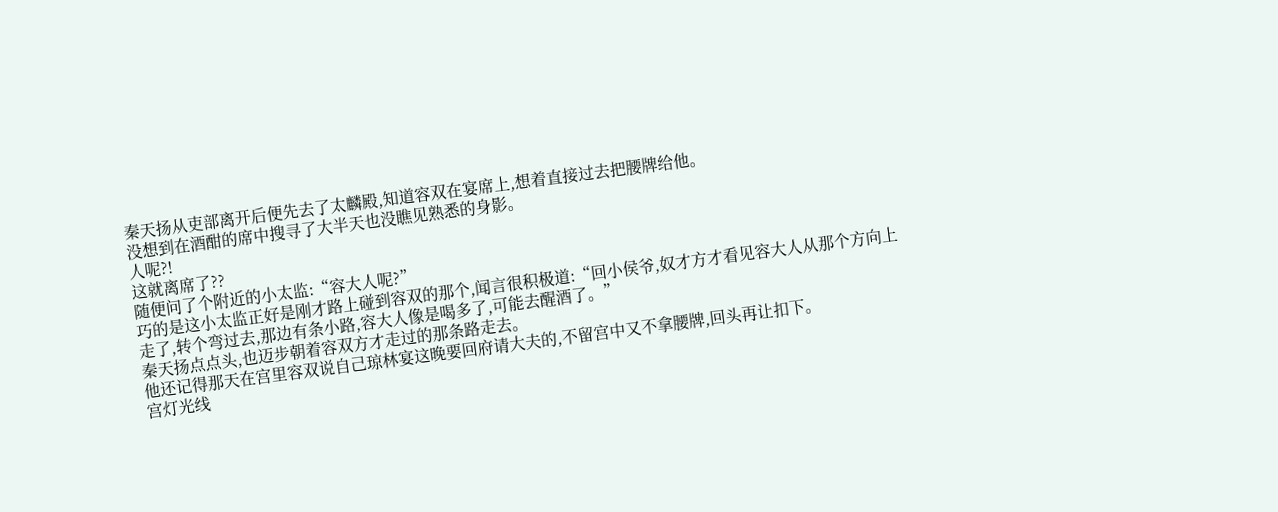秦天扬从吏部离开后便先去了太麟殿,知道容双在宴席上,想着直接过去把腰牌给他。
没想到在酒酣的席中搜寻了大半天也没瞧见熟悉的身影。
人呢?!
这就离席了??
随便问了个附近的小太监:“容大人呢?”
巧的是这小太监正好是刚才路上碰到容双的那个,闻言很积极道:“回小侯爷,奴才方才看见容大人从那个方向上走了,转个弯过去,那边有条小路,容大人像是喝多了,可能去醒酒了。”
秦天扬点点头,也迈步朝着容双方才走过的那条路走去。
他还记得那天在宫里容双说自己琼林宴这晚要回府请大夫的,不留宫中又不拿腰牌,回头再让扣下。
宫灯光线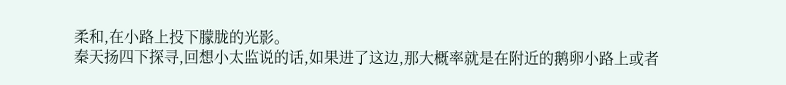柔和,在小路上投下朦胧的光影。
秦天扬四下探寻,回想小太监说的话,如果进了这边,那大概率就是在附近的鹅卵小路上或者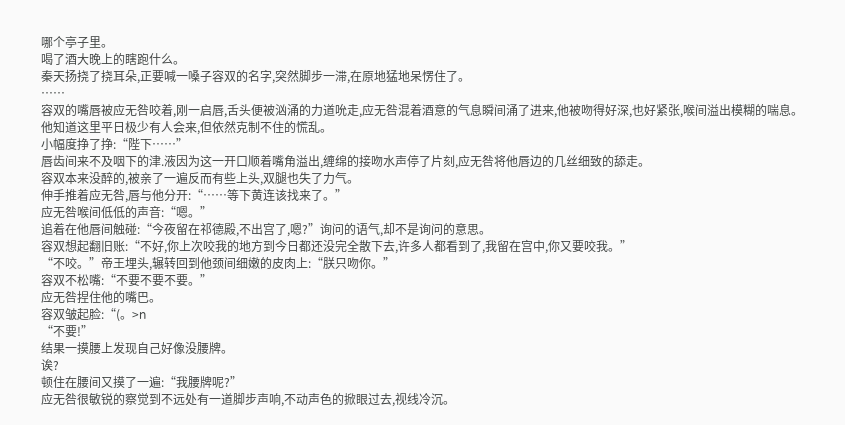哪个亭子里。
喝了酒大晚上的瞎跑什么。
秦天扬挠了挠耳朵,正要喊一嗓子容双的名字,突然脚步一滞,在原地猛地呆愣住了。
……
容双的嘴唇被应无咎咬着,刚一启唇,舌头便被汹涌的力道吮走,应无咎混着酒意的气息瞬间涌了进来,他被吻得好深,也好紧张,喉间溢出模糊的喘息。
他知道这里平日极少有人会来,但依然克制不住的慌乱。
小幅度挣了挣:“陛下……”
唇齿间来不及咽下的津.液因为这一开口顺着嘴角溢出,缠绵的接吻水声停了片刻,应无咎将他唇边的几丝细致的舔走。
容双本来没醉的,被亲了一遍反而有些上头,双腿也失了力气。
伸手推着应无咎,唇与他分开:“……等下黄连该找来了。”
应无咎喉间低低的声音:“嗯。”
追着在他唇间触碰:“今夜留在祁德殿,不出宫了,嗯?”询问的语气,却不是询问的意思。
容双想起翻旧账:“不好,你上次咬我的地方到今日都还没完全散下去,许多人都看到了,我留在宫中,你又要咬我。”
“不咬。”帝王埋头,辗转回到他颈间细嫩的皮肉上:“朕只吻你。”
容双不松嘴:“不要不要不要。”
应无咎捏住他的嘴巴。
容双皱起脸:“(。>n
“不要!”
结果一摸腰上发现自己好像没腰牌。
诶?
顿住在腰间又摸了一遍:“我腰牌呢?”
应无咎很敏锐的察觉到不远处有一道脚步声响,不动声色的掀眼过去,视线冷沉。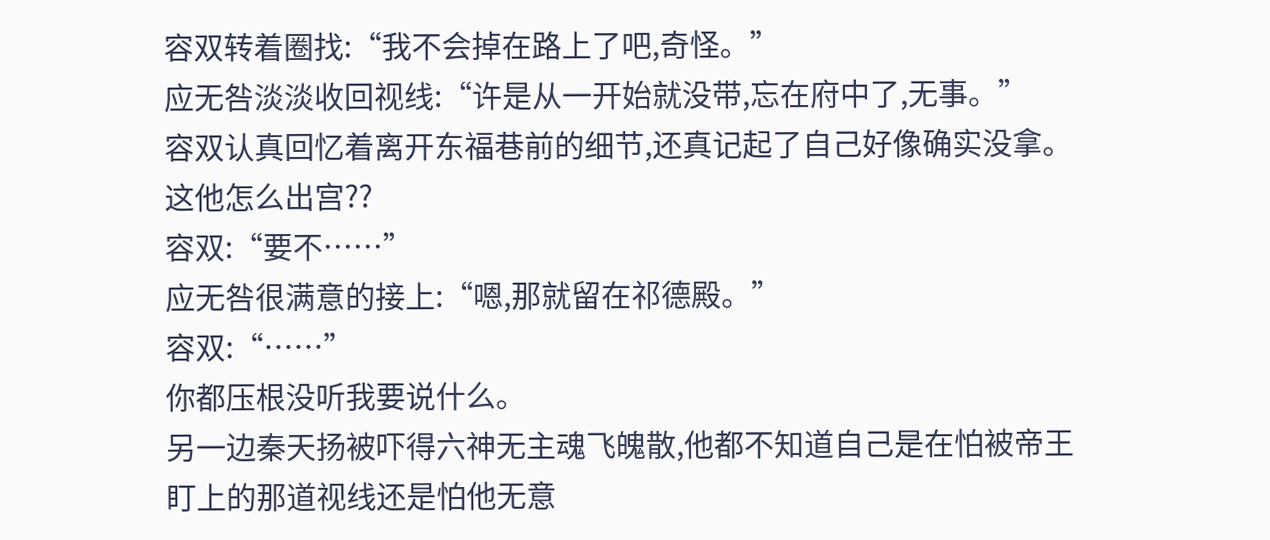容双转着圈找:“我不会掉在路上了吧,奇怪。”
应无咎淡淡收回视线:“许是从一开始就没带,忘在府中了,无事。”
容双认真回忆着离开东福巷前的细节,还真记起了自己好像确实没拿。
这他怎么出宫??
容双:“要不……”
应无咎很满意的接上:“嗯,那就留在祁德殿。”
容双:“……”
你都压根没听我要说什么。
另一边秦天扬被吓得六神无主魂飞魄散,他都不知道自己是在怕被帝王盯上的那道视线还是怕他无意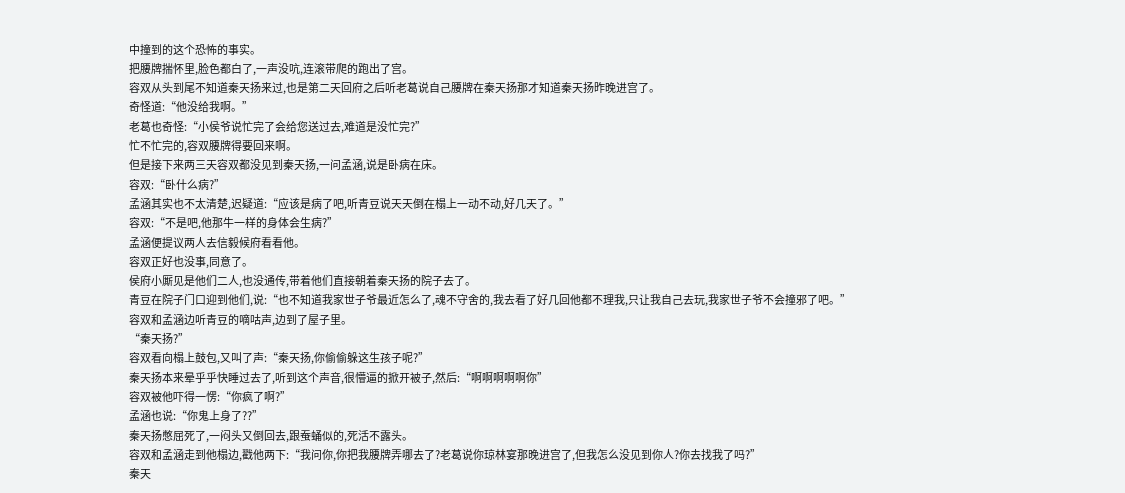中撞到的这个恐怖的事实。
把腰牌揣怀里,脸色都白了,一声没吭,连滚带爬的跑出了宫。
容双从头到尾不知道秦天扬来过,也是第二天回府之后听老葛说自己腰牌在秦天扬那才知道秦天扬昨晚进宫了。
奇怪道:“他没给我啊。”
老葛也奇怪:“小侯爷说忙完了会给您送过去,难道是没忙完?”
忙不忙完的,容双腰牌得要回来啊。
但是接下来两三天容双都没见到秦天扬,一问孟涵,说是卧病在床。
容双:“卧什么病?”
孟涵其实也不太清楚,迟疑道:“应该是病了吧,听青豆说天天倒在榻上一动不动,好几天了。”
容双:“不是吧,他那牛一样的身体会生病?”
孟涵便提议两人去信毅候府看看他。
容双正好也没事,同意了。
侯府小厮见是他们二人,也没通传,带着他们直接朝着秦天扬的院子去了。
青豆在院子门口迎到他们,说:“也不知道我家世子爷最近怎么了,魂不守舍的,我去看了好几回他都不理我,只让我自己去玩,我家世子爷不会撞邪了吧。”
容双和孟涵边听青豆的嘀咕声,边到了屋子里。
“秦天扬?”
容双看向榻上鼓包,又叫了声:“秦天扬,你偷偷躲这生孩子呢?”
秦天扬本来晕乎乎快睡过去了,听到这个声音,很懵逼的掀开被子,然后:“啊啊啊啊啊你”
容双被他吓得一愣:“你疯了啊?”
孟涵也说:“你鬼上身了??”
秦天扬憋屈死了,一闷头又倒回去,跟蚕蛹似的,死活不露头。
容双和孟涵走到他榻边,戳他两下:“我问你,你把我腰牌弄哪去了?老葛说你琼林宴那晚进宫了,但我怎么没见到你人?你去找我了吗?”
秦天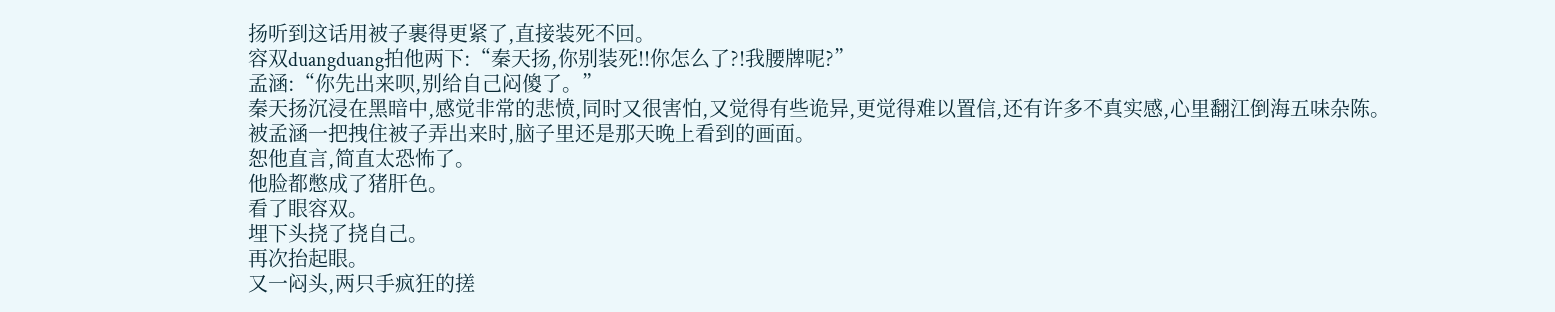扬听到这话用被子裹得更紧了,直接装死不回。
容双duangduang拍他两下:“秦天扬,你别装死!!你怎么了?!我腰牌呢?”
孟涵:“你先出来呗,别给自己闷傻了。”
秦天扬沉浸在黑暗中,感觉非常的悲愤,同时又很害怕,又觉得有些诡异,更觉得难以置信,还有许多不真实感,心里翻江倒海五味杂陈。
被孟涵一把拽住被子弄出来时,脑子里还是那天晚上看到的画面。
恕他直言,简直太恐怖了。
他脸都憋成了猪肝色。
看了眼容双。
埋下头挠了挠自己。
再次抬起眼。
又一闷头,两只手疯狂的搓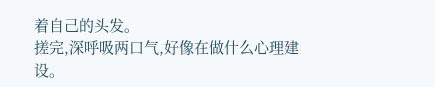着自己的头发。
搓完,深呼吸两口气,好像在做什么心理建设。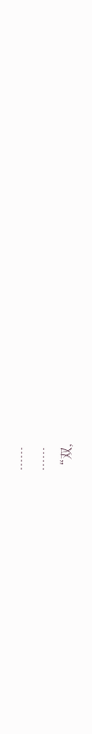……
……
“双,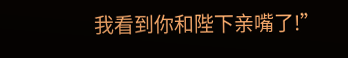我看到你和陛下亲嘴了!”